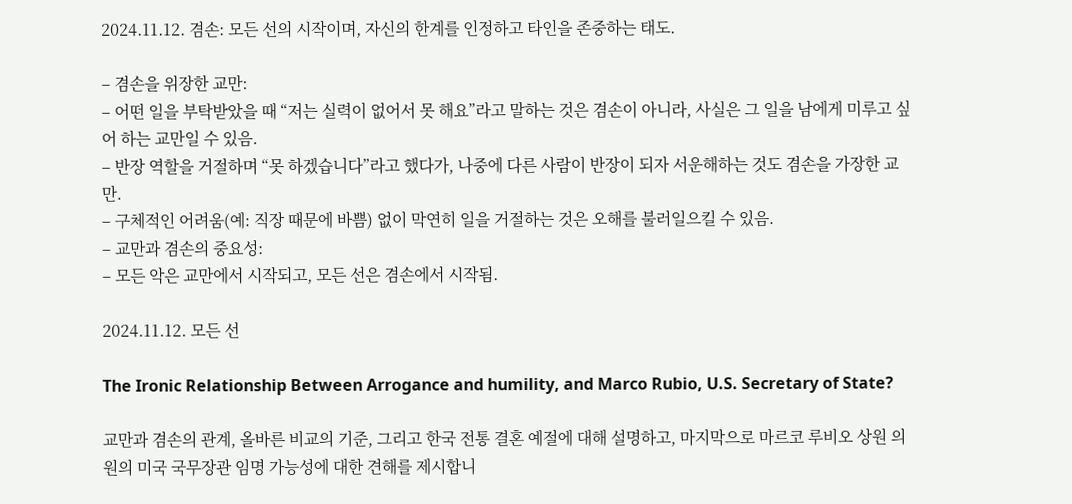2024.11.12. 겸손: 모든 선의 시작이며, 자신의 한계를 인정하고 타인을 존중하는 태도.

– 겸손을 위장한 교만:
– 어떤 일을 부탁받았을 때 “저는 실력이 없어서 못 해요”라고 말하는 것은 겸손이 아니라, 사실은 그 일을 남에게 미루고 싶어 하는 교만일 수 있음.
– 반장 역할을 거절하며 “못 하겠습니다”라고 했다가, 나중에 다른 사람이 반장이 되자 서운해하는 것도 겸손을 가장한 교만.
– 구체적인 어려움(예: 직장 때문에 바쁨) 없이 막연히 일을 거절하는 것은 오해를 불러일으킬 수 있음.
– 교만과 겸손의 중요성:
– 모든 악은 교만에서 시작되고, 모든 선은 겸손에서 시작됨.

2024.11.12. 모든 선

The Ironic Relationship Between Arrogance and humility, and Marco Rubio, U.S. Secretary of State?

교만과 겸손의 관계, 올바른 비교의 기준, 그리고 한국 전통 결혼 예절에 대해 설명하고, 마지막으로 마르코 루비오 상원 의원의 미국 국무장관 임명 가능성에 대한 견해를 제시합니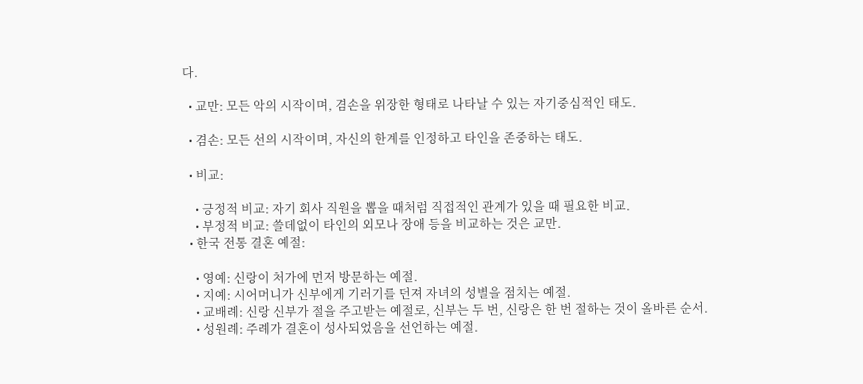다.

  • 교만: 모든 악의 시작이며, 겸손을 위장한 형태로 나타날 수 있는 자기중심적인 태도.

  • 겸손: 모든 선의 시작이며, 자신의 한계를 인정하고 타인을 존중하는 태도.

  • 비교:

    • 긍정적 비교: 자기 회사 직원을 뽑을 때처럼 직접적인 관계가 있을 때 필요한 비교.
    • 부정적 비교: 쓸데없이 타인의 외모나 장애 등을 비교하는 것은 교만.
  • 한국 전통 결혼 예절:

    • 영예: 신랑이 처가에 먼저 방문하는 예절.
    • 지예: 시어머니가 신부에게 기러기를 던져 자녀의 성별을 점치는 예절.
    • 교배례: 신랑 신부가 절을 주고받는 예절로, 신부는 두 번, 신랑은 한 번 절하는 것이 올바른 순서.
    • 성원례: 주례가 결혼이 성사되었음을 선언하는 예절.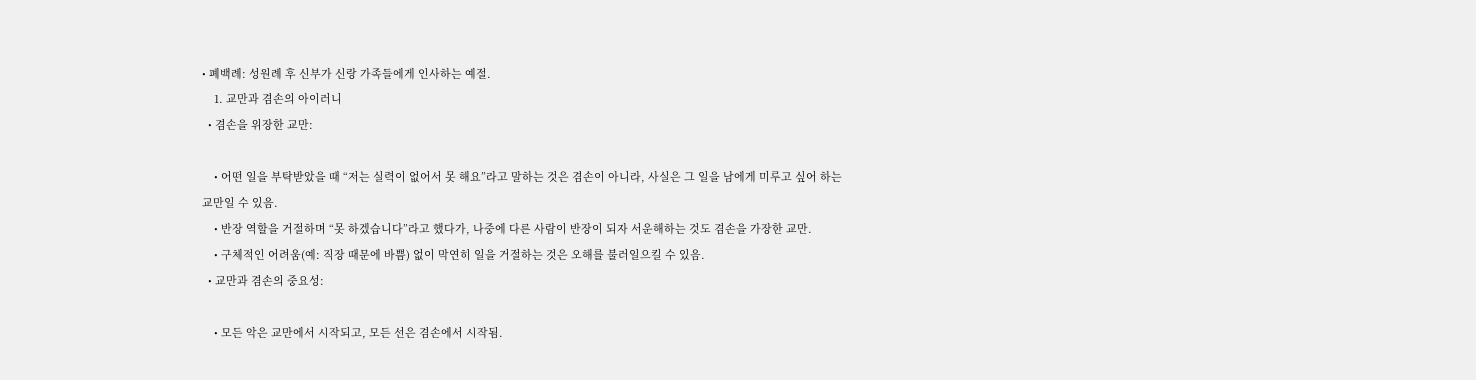• 폐백례: 성원례 후 신부가 신랑 가족들에게 인사하는 예절.
    1. 교만과 겸손의 아이러니
  • 겸손을 위장한 교만:

    • 어떤 일을 부탁받았을 때 “저는 실력이 없어서 못 해요”라고 말하는 것은 겸손이 아니라, 사실은 그 일을 남에게 미루고 싶어 하는 교만일 수 있음.
    • 반장 역할을 거절하며 “못 하겠습니다”라고 했다가, 나중에 다른 사람이 반장이 되자 서운해하는 것도 겸손을 가장한 교만.
    • 구체적인 어려움(예: 직장 때문에 바쁨) 없이 막연히 일을 거절하는 것은 오해를 불러일으킬 수 있음.
  • 교만과 겸손의 중요성:

    • 모든 악은 교만에서 시작되고, 모든 선은 겸손에서 시작됨.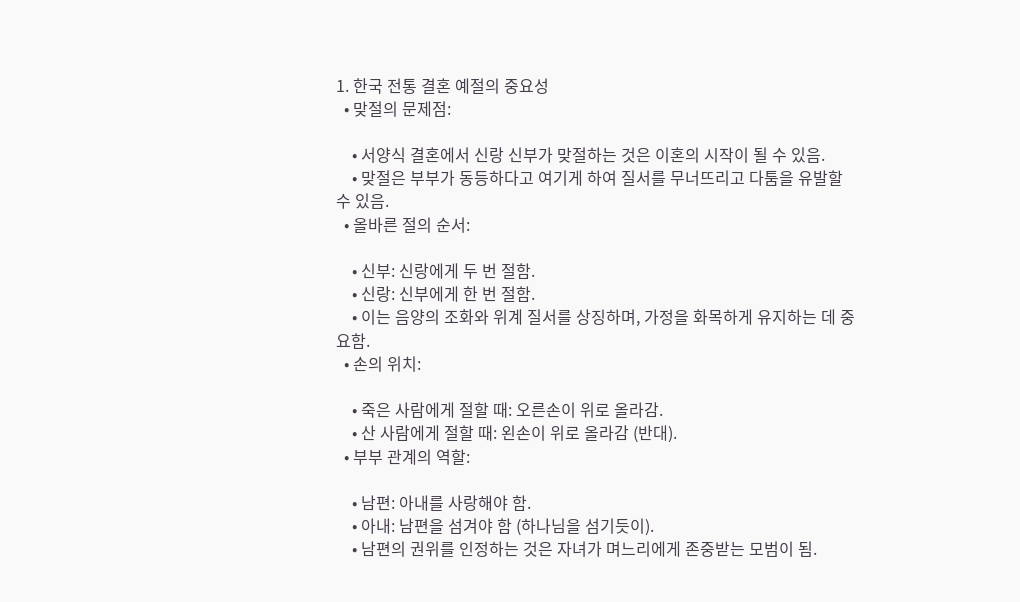1. 한국 전통 결혼 예절의 중요성
  • 맞절의 문제점:

    • 서양식 결혼에서 신랑 신부가 맞절하는 것은 이혼의 시작이 될 수 있음.
    • 맞절은 부부가 동등하다고 여기게 하여 질서를 무너뜨리고 다툼을 유발할 수 있음.
  • 올바른 절의 순서:

    • 신부: 신랑에게 두 번 절함.
    • 신랑: 신부에게 한 번 절함.
    • 이는 음양의 조화와 위계 질서를 상징하며, 가정을 화목하게 유지하는 데 중요함.
  • 손의 위치:

    • 죽은 사람에게 절할 때: 오른손이 위로 올라감.
    • 산 사람에게 절할 때: 왼손이 위로 올라감 (반대).
  • 부부 관계의 역할:

    • 남편: 아내를 사랑해야 함.
    • 아내: 남편을 섬겨야 함 (하나님을 섬기듯이).
    • 남편의 권위를 인정하는 것은 자녀가 며느리에게 존중받는 모범이 됨.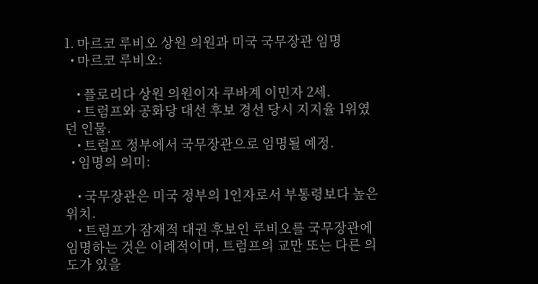1. 마르코 루비오 상원 의원과 미국 국무장관 임명
  • 마르코 루비오:

    • 플로리다 상원 의원이자 쿠바계 이민자 2세.
    • 트럼프와 공화당 대선 후보 경선 당시 지지율 1위였던 인물.
    • 트럼프 정부에서 국무장관으로 임명될 예정.
  • 임명의 의미:

    • 국무장관은 미국 정부의 1인자로서 부통령보다 높은 위치.
    • 트럼프가 잠재적 대권 후보인 루비오를 국무장관에 임명하는 것은 이례적이며, 트럼프의 교만 또는 다른 의도가 있을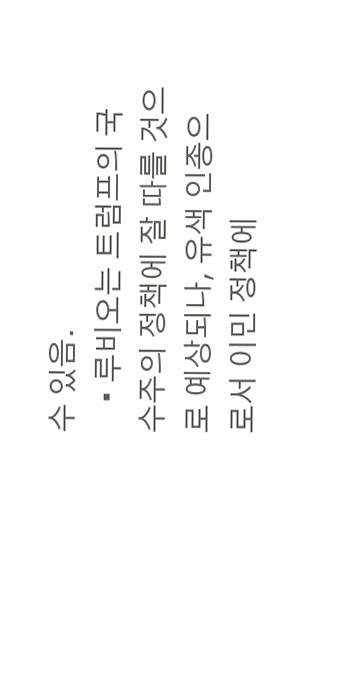수 있음.
    • 루비오는 트럼프의 국수주의 정책에 잘 따를 것으로 예상되나, 유색 인종으로서 이민 정책에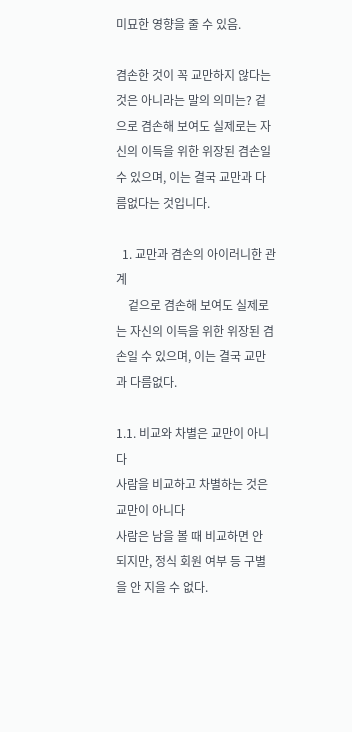미묘한 영향을 줄 수 있음.

겸손한 것이 꼭 교만하지 않다는 것은 아니라는 말의 의미는? 겉으로 겸손해 보여도 실제로는 자신의 이득을 위한 위장된 겸손일 수 있으며, 이는 결국 교만과 다름없다는 것입니다.

  1. 교만과 겸손의 아이러니한 관계
    겉으로 겸손해 보여도 실제로는 자신의 이득을 위한 위장된 겸손일 수 있으며, 이는 결국 교만과 다름없다.

1.1. 비교와 차별은 교만이 아니다
사람을 비교하고 차별하는 것은 교만이 아니다
사람은 남을 볼 때 비교하면 안 되지만, 정식 회원 여부 등 구별을 안 지을 수 없다.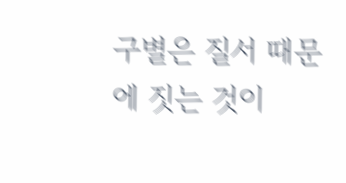구별은 질서 때문에 짓는 것이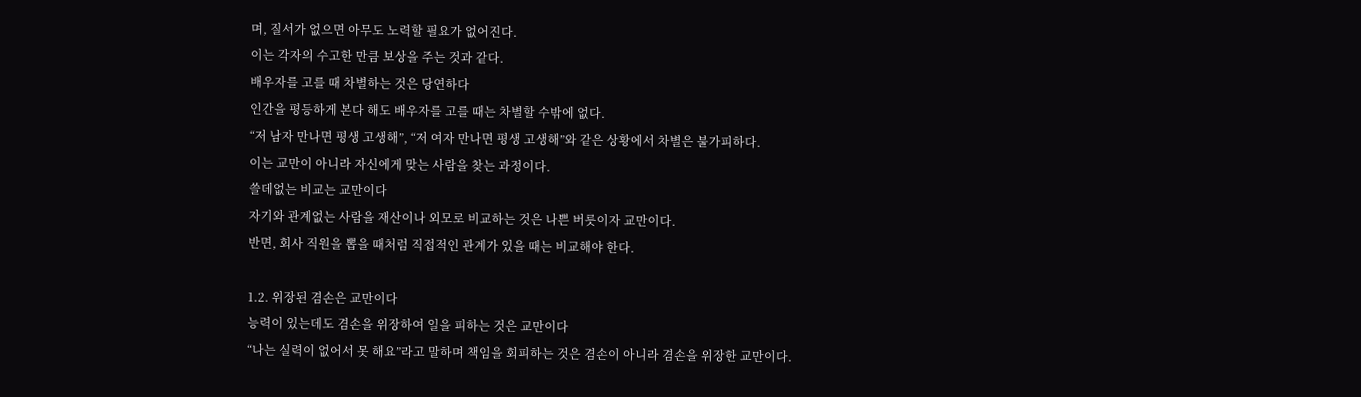며, 질서가 없으면 아무도 노력할 필요가 없어진다.
이는 각자의 수고한 만큼 보상을 주는 것과 같다.
배우자를 고를 때 차별하는 것은 당연하다
인간을 평등하게 본다 해도 배우자를 고를 때는 차별할 수밖에 없다.
“저 남자 만나면 평생 고생해”, “저 여자 만나면 평생 고생해”와 같은 상황에서 차별은 불가피하다.
이는 교만이 아니라 자신에게 맞는 사람을 찾는 과정이다.
쓸데없는 비교는 교만이다
자기와 관계없는 사람을 재산이나 외모로 비교하는 것은 나쁜 버릇이자 교만이다.
반면, 회사 직원을 뽑을 때처럼 직접적인 관계가 있을 때는 비교해야 한다.

1.2. 위장된 겸손은 교만이다
능력이 있는데도 겸손을 위장하여 일을 피하는 것은 교만이다
“나는 실력이 없어서 못 해요”라고 말하며 책임을 회피하는 것은 겸손이 아니라 겸손을 위장한 교만이다.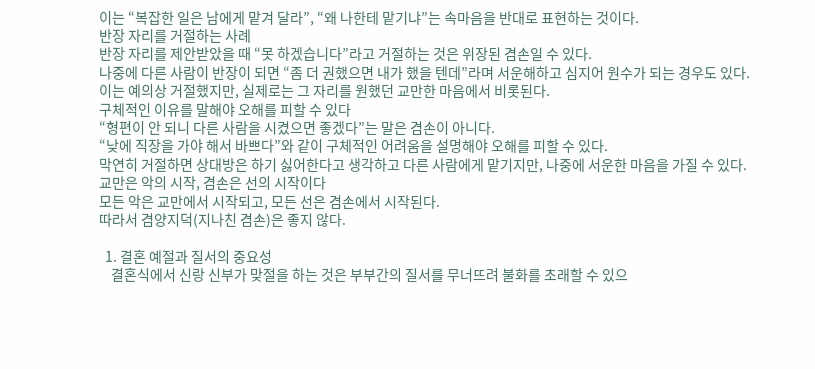이는 “복잡한 일은 남에게 맡겨 달라”, “왜 나한테 맡기냐”는 속마음을 반대로 표현하는 것이다.
반장 자리를 거절하는 사례
반장 자리를 제안받았을 때 “못 하겠습니다”라고 거절하는 것은 위장된 겸손일 수 있다.
나중에 다른 사람이 반장이 되면 “좀 더 권했으면 내가 했을 텐데”라며 서운해하고 심지어 원수가 되는 경우도 있다.
이는 예의상 거절했지만, 실제로는 그 자리를 원했던 교만한 마음에서 비롯된다.
구체적인 이유를 말해야 오해를 피할 수 있다
“형편이 안 되니 다른 사람을 시켰으면 좋겠다”는 말은 겸손이 아니다.
“낮에 직장을 가야 해서 바쁘다”와 같이 구체적인 어려움을 설명해야 오해를 피할 수 있다.
막연히 거절하면 상대방은 하기 싫어한다고 생각하고 다른 사람에게 맡기지만, 나중에 서운한 마음을 가질 수 있다.
교만은 악의 시작, 겸손은 선의 시작이다
모든 악은 교만에서 시작되고, 모든 선은 겸손에서 시작된다.
따라서 겸양지덕(지나친 겸손)은 좋지 않다.

  1. 결혼 예절과 질서의 중요성
    결혼식에서 신랑 신부가 맞절을 하는 것은 부부간의 질서를 무너뜨려 불화를 초래할 수 있으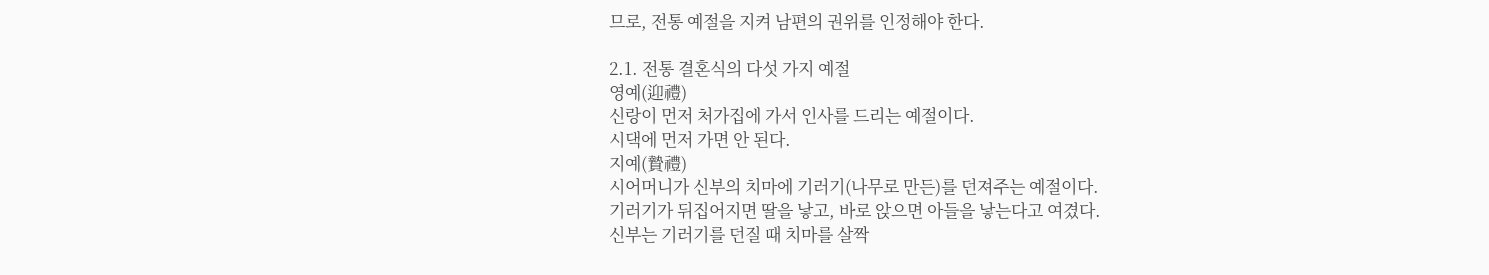므로, 전통 예절을 지켜 남편의 권위를 인정해야 한다.

2.1. 전통 결혼식의 다섯 가지 예절
영예(迎禮)
신랑이 먼저 처가집에 가서 인사를 드리는 예절이다.
시댁에 먼저 가면 안 된다.
지예(贄禮)
시어머니가 신부의 치마에 기러기(나무로 만든)를 던져주는 예절이다.
기러기가 뒤집어지면 딸을 낳고, 바로 앉으면 아들을 낳는다고 여겼다.
신부는 기러기를 던질 때 치마를 살짝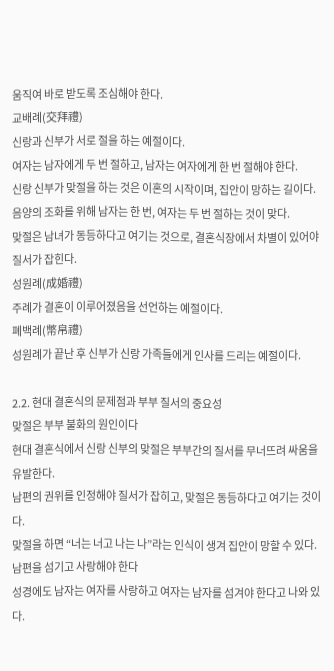움직여 바로 받도록 조심해야 한다.
교배례(交拜禮)
신랑과 신부가 서로 절을 하는 예절이다.
여자는 남자에게 두 번 절하고, 남자는 여자에게 한 번 절해야 한다.
신랑 신부가 맞절을 하는 것은 이혼의 시작이며, 집안이 망하는 길이다.
음양의 조화를 위해 남자는 한 번, 여자는 두 번 절하는 것이 맞다.
맞절은 남녀가 동등하다고 여기는 것으로, 결혼식장에서 차별이 있어야 질서가 잡힌다.
성원례(成婚禮)
주례가 결혼이 이루어졌음을 선언하는 예절이다.
폐백례(幣帛禮)
성원례가 끝난 후 신부가 신랑 가족들에게 인사를 드리는 예절이다.

2.2. 현대 결혼식의 문제점과 부부 질서의 중요성
맞절은 부부 불화의 원인이다
현대 결혼식에서 신랑 신부의 맞절은 부부간의 질서를 무너뜨려 싸움을 유발한다.
남편의 권위를 인정해야 질서가 잡히고, 맞절은 동등하다고 여기는 것이다.
맞절을 하면 “너는 너고 나는 나”라는 인식이 생겨 집안이 망할 수 있다.
남편을 섬기고 사랑해야 한다
성경에도 남자는 여자를 사랑하고 여자는 남자를 섬겨야 한다고 나와 있다.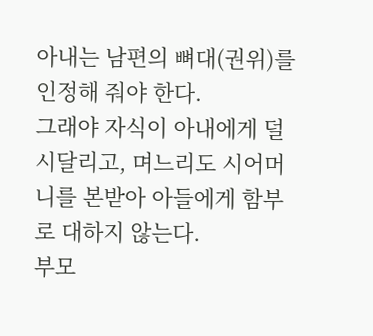아내는 남편의 뼈대(권위)를 인정해 줘야 한다.
그래야 자식이 아내에게 덜 시달리고, 며느리도 시어머니를 본받아 아들에게 함부로 대하지 않는다.
부모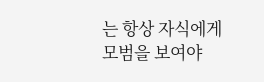는 항상 자식에게 모범을 보여야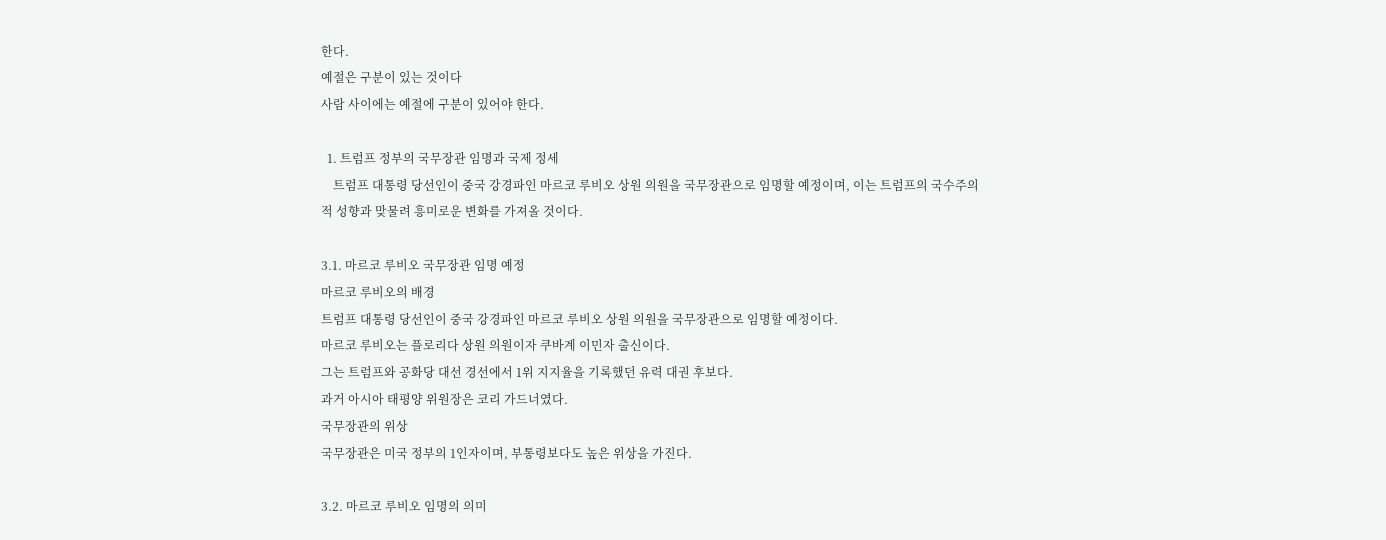한다.
예절은 구분이 있는 것이다
사람 사이에는 예절에 구분이 있어야 한다.

  1. 트럼프 정부의 국무장관 임명과 국제 정세
    트럼프 대통령 당선인이 중국 강경파인 마르코 루비오 상원 의원을 국무장관으로 임명할 예정이며, 이는 트럼프의 국수주의적 성향과 맞물려 흥미로운 변화를 가져올 것이다.

3.1. 마르코 루비오 국무장관 임명 예정
마르코 루비오의 배경
트럼프 대통령 당선인이 중국 강경파인 마르코 루비오 상원 의원을 국무장관으로 임명할 예정이다.
마르코 루비오는 플로리다 상원 의원이자 쿠바계 이민자 출신이다.
그는 트럼프와 공화당 대선 경선에서 1위 지지율을 기록했던 유력 대권 후보다.
과거 아시아 태평양 위원장은 코리 가드너였다.
국무장관의 위상
국무장관은 미국 정부의 1인자이며, 부통령보다도 높은 위상을 가진다.

3.2. 마르코 루비오 임명의 의미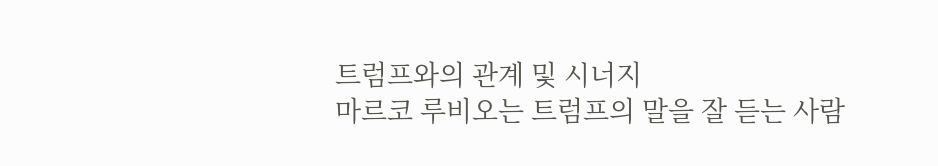트럼프와의 관계 및 시너지
마르코 루비오는 트럼프의 말을 잘 듣는 사람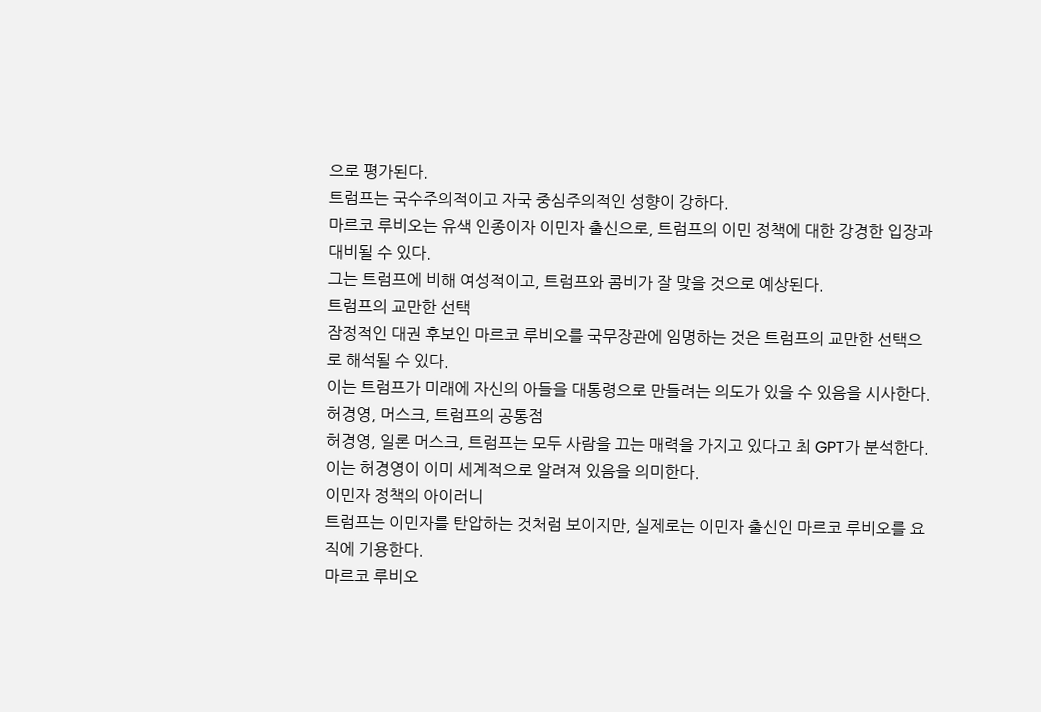으로 평가된다.
트럼프는 국수주의적이고 자국 중심주의적인 성향이 강하다.
마르코 루비오는 유색 인종이자 이민자 출신으로, 트럼프의 이민 정책에 대한 강경한 입장과 대비될 수 있다.
그는 트럼프에 비해 여성적이고, 트럼프와 콤비가 잘 맞을 것으로 예상된다.
트럼프의 교만한 선택
잠정적인 대권 후보인 마르코 루비오를 국무장관에 임명하는 것은 트럼프의 교만한 선택으로 해석될 수 있다.
이는 트럼프가 미래에 자신의 아들을 대통령으로 만들려는 의도가 있을 수 있음을 시사한다.
허경영, 머스크, 트럼프의 공통점
허경영, 일론 머스크, 트럼프는 모두 사람을 끄는 매력을 가지고 있다고 최 GPT가 분석한다.
이는 허경영이 이미 세계적으로 알려져 있음을 의미한다.
이민자 정책의 아이러니
트럼프는 이민자를 탄압하는 것처럼 보이지만, 실제로는 이민자 출신인 마르코 루비오를 요직에 기용한다.
마르코 루비오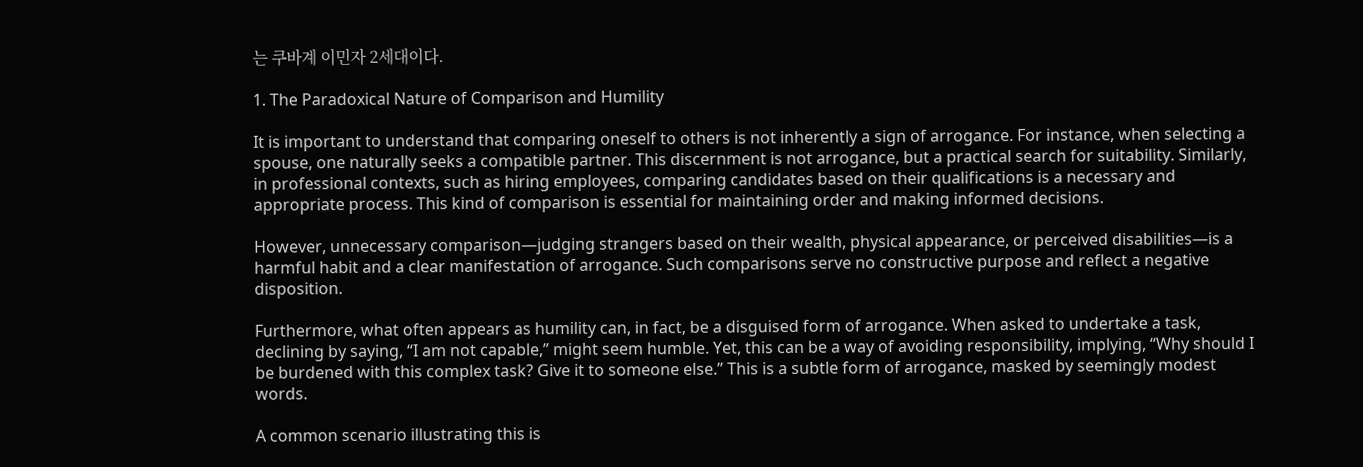는 쿠바계 이민자 2세대이다.

1. The Paradoxical Nature of Comparison and Humility

It is important to understand that comparing oneself to others is not inherently a sign of arrogance. For instance, when selecting a spouse, one naturally seeks a compatible partner. This discernment is not arrogance, but a practical search for suitability. Similarly, in professional contexts, such as hiring employees, comparing candidates based on their qualifications is a necessary and appropriate process. This kind of comparison is essential for maintaining order and making informed decisions.

However, unnecessary comparison—judging strangers based on their wealth, physical appearance, or perceived disabilities—is a harmful habit and a clear manifestation of arrogance. Such comparisons serve no constructive purpose and reflect a negative disposition.

Furthermore, what often appears as humility can, in fact, be a disguised form of arrogance. When asked to undertake a task, declining by saying, “I am not capable,” might seem humble. Yet, this can be a way of avoiding responsibility, implying, “Why should I be burdened with this complex task? Give it to someone else.” This is a subtle form of arrogance, masked by seemingly modest words.

A common scenario illustrating this is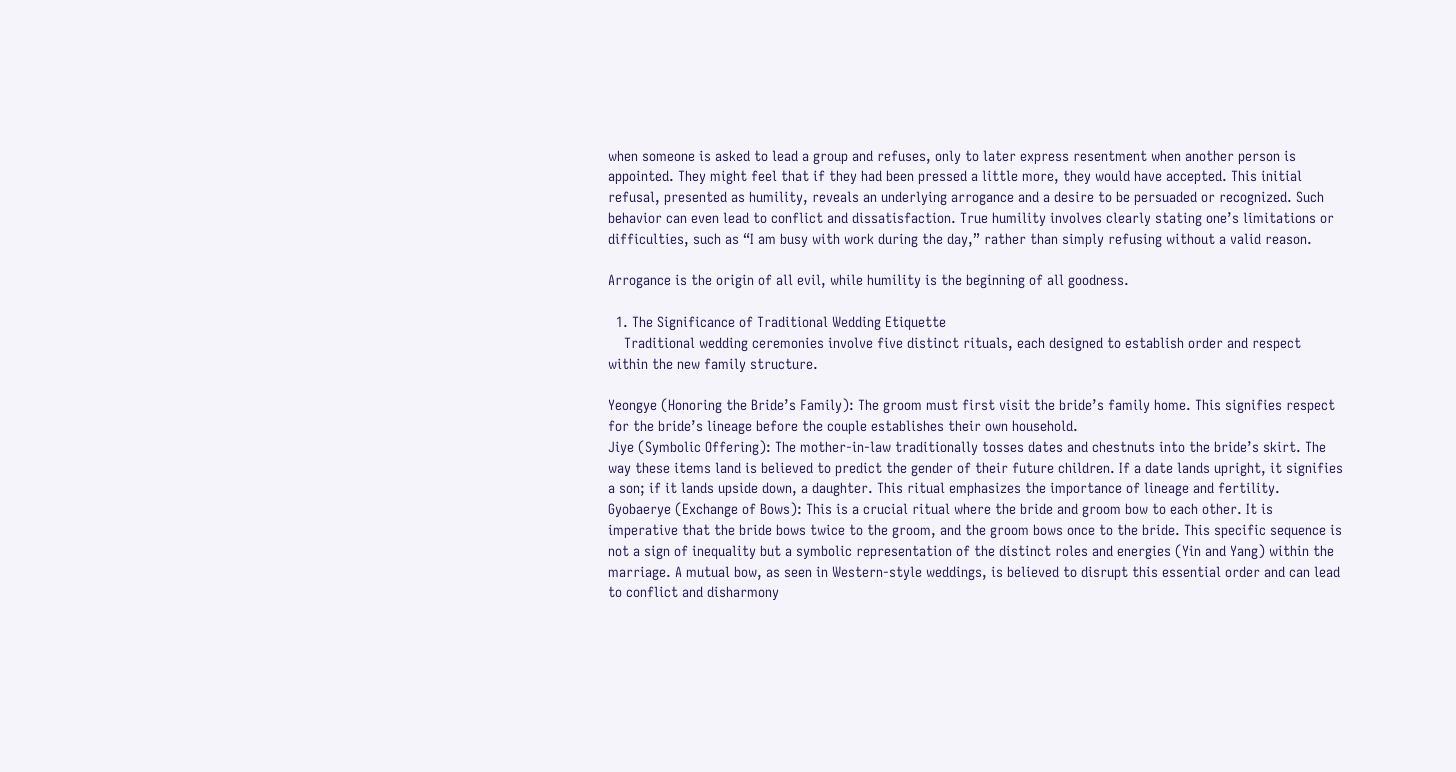when someone is asked to lead a group and refuses, only to later express resentment when another person is appointed. They might feel that if they had been pressed a little more, they would have accepted. This initial refusal, presented as humility, reveals an underlying arrogance and a desire to be persuaded or recognized. Such behavior can even lead to conflict and dissatisfaction. True humility involves clearly stating one’s limitations or difficulties, such as “I am busy with work during the day,” rather than simply refusing without a valid reason.

Arrogance is the origin of all evil, while humility is the beginning of all goodness.

  1. The Significance of Traditional Wedding Etiquette
    Traditional wedding ceremonies involve five distinct rituals, each designed to establish order and respect within the new family structure.

Yeongye (Honoring the Bride’s Family): The groom must first visit the bride’s family home. This signifies respect for the bride’s lineage before the couple establishes their own household.
Jiye (Symbolic Offering): The mother-in-law traditionally tosses dates and chestnuts into the bride’s skirt. The way these items land is believed to predict the gender of their future children. If a date lands upright, it signifies a son; if it lands upside down, a daughter. This ritual emphasizes the importance of lineage and fertility.
Gyobaerye (Exchange of Bows): This is a crucial ritual where the bride and groom bow to each other. It is imperative that the bride bows twice to the groom, and the groom bows once to the bride. This specific sequence is not a sign of inequality but a symbolic representation of the distinct roles and energies (Yin and Yang) within the marriage. A mutual bow, as seen in Western-style weddings, is believed to disrupt this essential order and can lead to conflict and disharmony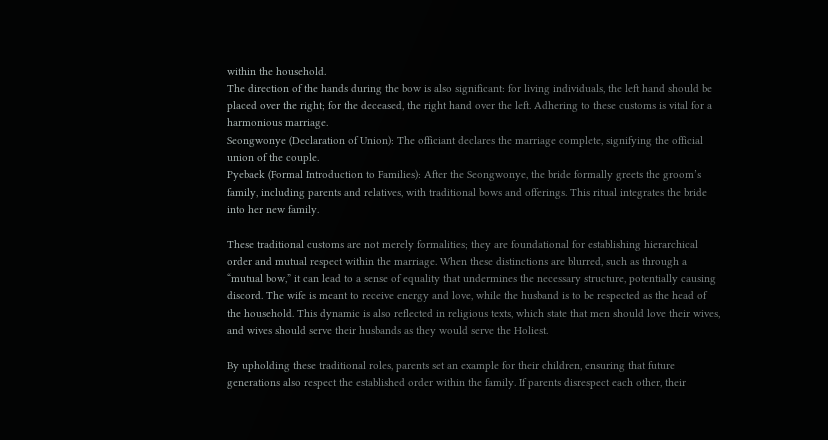within the household.
The direction of the hands during the bow is also significant: for living individuals, the left hand should be placed over the right; for the deceased, the right hand over the left. Adhering to these customs is vital for a harmonious marriage.
Seongwonye (Declaration of Union): The officiant declares the marriage complete, signifying the official union of the couple.
Pyebaek (Formal Introduction to Families): After the Seongwonye, the bride formally greets the groom’s family, including parents and relatives, with traditional bows and offerings. This ritual integrates the bride into her new family.

These traditional customs are not merely formalities; they are foundational for establishing hierarchical order and mutual respect within the marriage. When these distinctions are blurred, such as through a “mutual bow,” it can lead to a sense of equality that undermines the necessary structure, potentially causing discord. The wife is meant to receive energy and love, while the husband is to be respected as the head of the household. This dynamic is also reflected in religious texts, which state that men should love their wives, and wives should serve their husbands as they would serve the Holiest.

By upholding these traditional roles, parents set an example for their children, ensuring that future generations also respect the established order within the family. If parents disrespect each other, their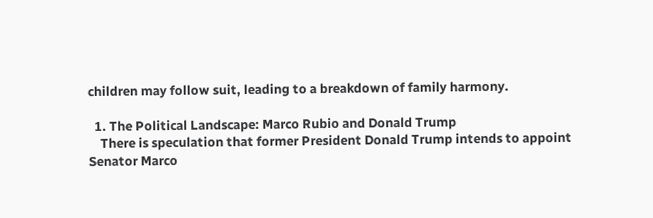children may follow suit, leading to a breakdown of family harmony.

  1. The Political Landscape: Marco Rubio and Donald Trump
    There is speculation that former President Donald Trump intends to appoint Senator Marco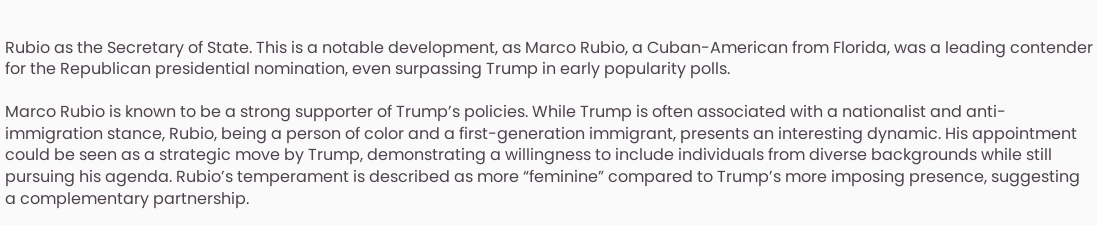Rubio as the Secretary of State. This is a notable development, as Marco Rubio, a Cuban-American from Florida, was a leading contender for the Republican presidential nomination, even surpassing Trump in early popularity polls.

Marco Rubio is known to be a strong supporter of Trump’s policies. While Trump is often associated with a nationalist and anti-immigration stance, Rubio, being a person of color and a first-generation immigrant, presents an interesting dynamic. His appointment could be seen as a strategic move by Trump, demonstrating a willingness to include individuals from diverse backgrounds while still pursuing his agenda. Rubio’s temperament is described as more “feminine” compared to Trump’s more imposing presence, suggesting a complementary partnership.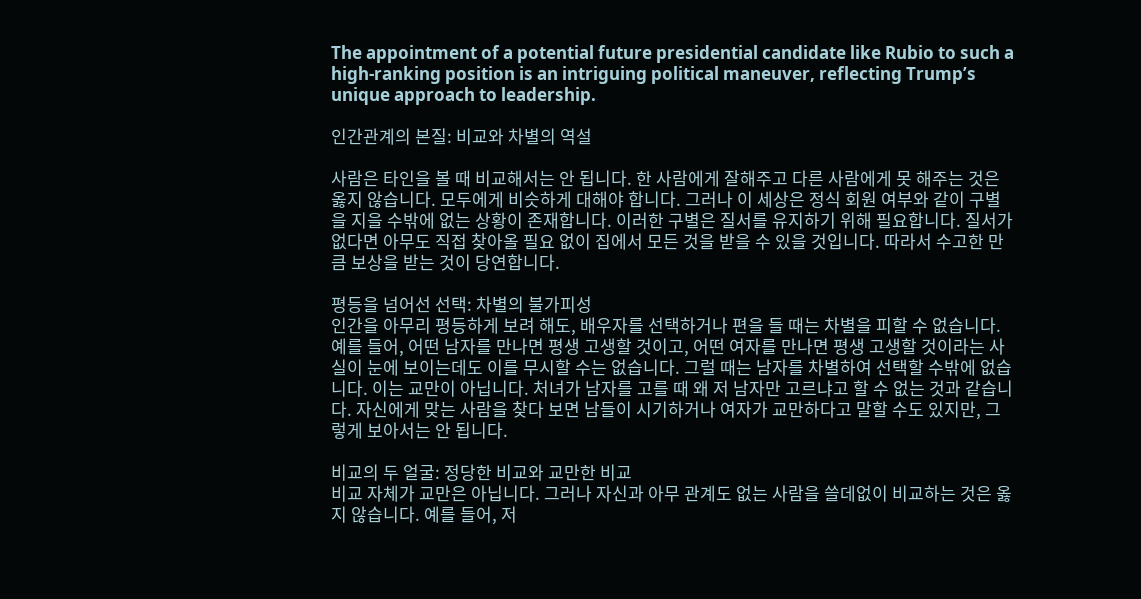The appointment of a potential future presidential candidate like Rubio to such a high-ranking position is an intriguing political maneuver, reflecting Trump’s unique approach to leadership.

인간관계의 본질: 비교와 차별의 역설

사람은 타인을 볼 때 비교해서는 안 됩니다. 한 사람에게 잘해주고 다른 사람에게 못 해주는 것은 옳지 않습니다. 모두에게 비슷하게 대해야 합니다. 그러나 이 세상은 정식 회원 여부와 같이 구별을 지을 수밖에 없는 상황이 존재합니다. 이러한 구별은 질서를 유지하기 위해 필요합니다. 질서가 없다면 아무도 직접 찾아올 필요 없이 집에서 모든 것을 받을 수 있을 것입니다. 따라서 수고한 만큼 보상을 받는 것이 당연합니다.

평등을 넘어선 선택: 차별의 불가피성
인간을 아무리 평등하게 보려 해도, 배우자를 선택하거나 편을 들 때는 차별을 피할 수 없습니다. 예를 들어, 어떤 남자를 만나면 평생 고생할 것이고, 어떤 여자를 만나면 평생 고생할 것이라는 사실이 눈에 보이는데도 이를 무시할 수는 없습니다. 그럴 때는 남자를 차별하여 선택할 수밖에 없습니다. 이는 교만이 아닙니다. 처녀가 남자를 고를 때 왜 저 남자만 고르냐고 할 수 없는 것과 같습니다. 자신에게 맞는 사람을 찾다 보면 남들이 시기하거나 여자가 교만하다고 말할 수도 있지만, 그렇게 보아서는 안 됩니다.

비교의 두 얼굴: 정당한 비교와 교만한 비교
비교 자체가 교만은 아닙니다. 그러나 자신과 아무 관계도 없는 사람을 쓸데없이 비교하는 것은 옳지 않습니다. 예를 들어, 저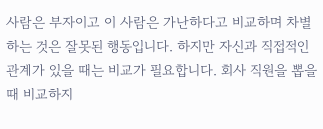사람은 부자이고 이 사람은 가난하다고 비교하며 차별하는 것은 잘못된 행동입니다. 하지만 자신과 직접적인 관계가 있을 때는 비교가 필요합니다. 회사 직원을 뽑을 때 비교하지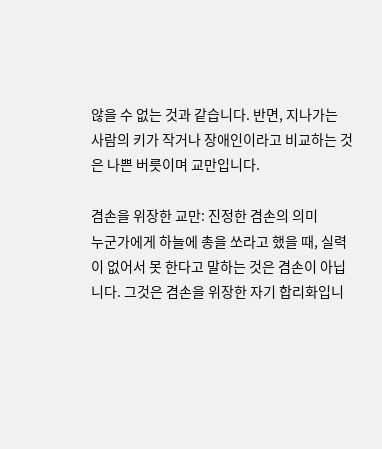않을 수 없는 것과 같습니다. 반면, 지나가는 사람의 키가 작거나 장애인이라고 비교하는 것은 나쁜 버릇이며 교만입니다.

겸손을 위장한 교만: 진정한 겸손의 의미
누군가에게 하늘에 총을 쏘라고 했을 때, 실력이 없어서 못 한다고 말하는 것은 겸손이 아닙니다. 그것은 겸손을 위장한 자기 합리화입니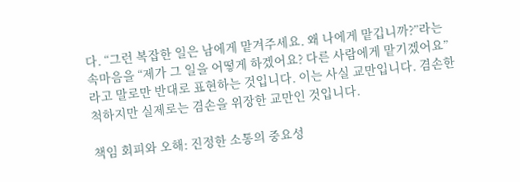다. “그런 복잡한 일은 남에게 맡겨주세요. 왜 나에게 맡깁니까?”라는 속마음을 “제가 그 일을 어떻게 하겠어요? 다른 사람에게 맡기겠어요”라고 말로만 반대로 표현하는 것입니다. 이는 사실 교만입니다. 겸손한 척하지만 실제로는 겸손을 위장한 교만인 것입니다.

책임 회피와 오해: 진정한 소통의 중요성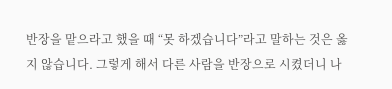반장을 맡으라고 했을 때 “못 하겠습니다”라고 말하는 것은 옳지 않습니다. 그렇게 해서 다른 사람을 반장으로 시켰더니 나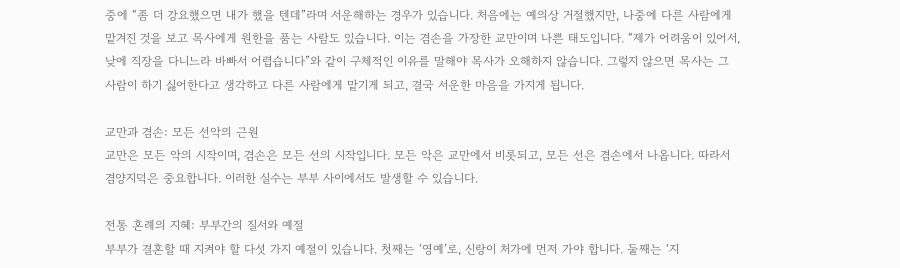중에 “좀 더 강요했으면 내가 했을 텐데”라며 서운해하는 경우가 있습니다. 처음에는 예의상 거절했지만, 나중에 다른 사람에게 맡겨진 것을 보고 목사에게 원한을 품는 사람도 있습니다. 이는 겸손을 가장한 교만이며 나쁜 태도입니다. “제가 어려움이 있어서, 낮에 직장을 다니느라 바빠서 어렵습니다”와 같이 구체적인 이유를 말해야 목사가 오해하지 않습니다. 그렇지 않으면 목사는 그 사람이 하기 싫어한다고 생각하고 다른 사람에게 맡기게 되고, 결국 서운한 마음을 가지게 됩니다.

교만과 겸손: 모든 선악의 근원
교만은 모든 악의 시작이며, 겸손은 모든 선의 시작입니다. 모든 악은 교만에서 비롯되고, 모든 선은 겸손에서 나옵니다. 따라서 겸양지덕은 중요합니다. 이러한 실수는 부부 사이에서도 발생할 수 있습니다.

전통 혼례의 지혜: 부부간의 질서와 예절
부부가 결혼할 때 지켜야 할 다섯 가지 예절이 있습니다. 첫째는 ‘영예’로, 신랑이 처가에 먼저 가야 합니다. 둘째는 ‘지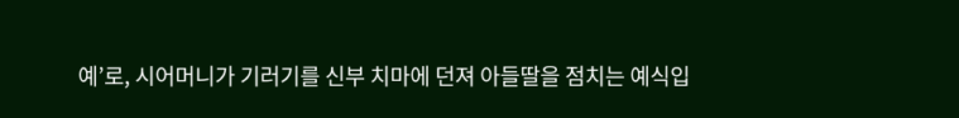예’로, 시어머니가 기러기를 신부 치마에 던져 아들딸을 점치는 예식입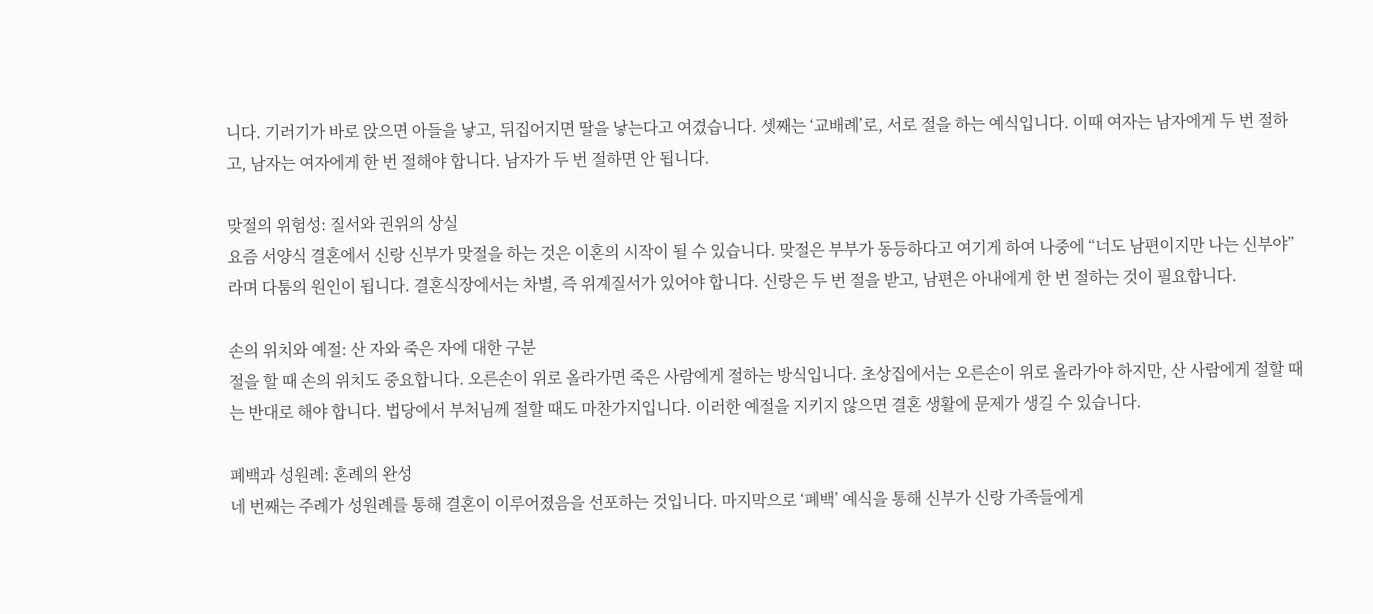니다. 기러기가 바로 앉으면 아들을 낳고, 뒤집어지면 딸을 낳는다고 여겼습니다. 셋째는 ‘교배례’로, 서로 절을 하는 예식입니다. 이때 여자는 남자에게 두 번 절하고, 남자는 여자에게 한 번 절해야 합니다. 남자가 두 번 절하면 안 됩니다.

맞절의 위험성: 질서와 권위의 상실
요즘 서양식 결혼에서 신랑 신부가 맞절을 하는 것은 이혼의 시작이 될 수 있습니다. 맞절은 부부가 동등하다고 여기게 하여 나중에 “너도 남편이지만 나는 신부야”라며 다툼의 원인이 됩니다. 결혼식장에서는 차별, 즉 위계질서가 있어야 합니다. 신랑은 두 번 절을 받고, 남편은 아내에게 한 번 절하는 것이 필요합니다.

손의 위치와 예절: 산 자와 죽은 자에 대한 구분
절을 할 때 손의 위치도 중요합니다. 오른손이 위로 올라가면 죽은 사람에게 절하는 방식입니다. 초상집에서는 오른손이 위로 올라가야 하지만, 산 사람에게 절할 때는 반대로 해야 합니다. 법당에서 부처님께 절할 때도 마찬가지입니다. 이러한 예절을 지키지 않으면 결혼 생활에 문제가 생길 수 있습니다.

폐백과 성원례: 혼례의 완성
네 번째는 주례가 성원례를 통해 결혼이 이루어졌음을 선포하는 것입니다. 마지막으로 ‘폐백’ 예식을 통해 신부가 신랑 가족들에게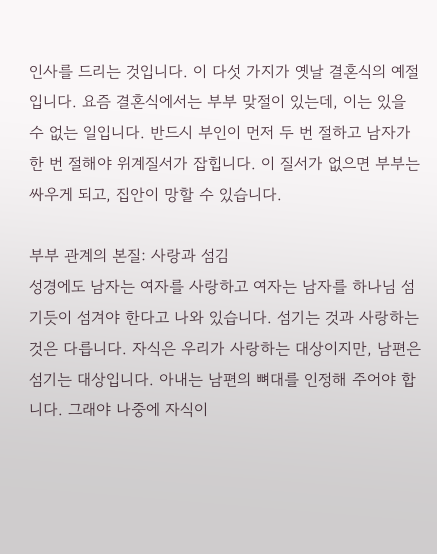인사를 드리는 것입니다. 이 다섯 가지가 옛날 결혼식의 예절입니다. 요즘 결혼식에서는 부부 맞절이 있는데, 이는 있을 수 없는 일입니다. 반드시 부인이 먼저 두 번 절하고 남자가 한 번 절해야 위계질서가 잡힙니다. 이 질서가 없으면 부부는 싸우게 되고, 집안이 망할 수 있습니다.

부부 관계의 본질: 사랑과 섬김
성경에도 남자는 여자를 사랑하고 여자는 남자를 하나님 섬기듯이 섬겨야 한다고 나와 있습니다. 섬기는 것과 사랑하는 것은 다릅니다. 자식은 우리가 사랑하는 대상이지만, 남편은 섬기는 대상입니다. 아내는 남편의 뼈대를 인정해 주어야 합니다. 그래야 나중에 자식이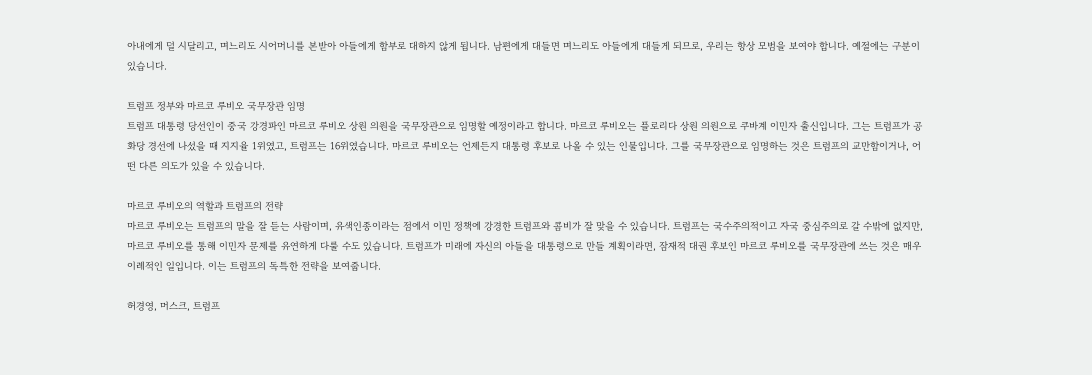아내에게 덜 시달리고, 며느리도 시어머니를 본받아 아들에게 함부로 대하지 않게 됩니다. 남편에게 대들면 며느리도 아들에게 대들게 되므로, 우리는 항상 모범을 보여야 합니다. 예절에는 구분이 있습니다.

트럼프 정부와 마르코 루비오 국무장관 임명
트럼프 대통령 당선인이 중국 강경파인 마르코 루비오 상원 의원을 국무장관으로 임명할 예정이라고 합니다. 마르코 루비오는 플로리다 상원 의원으로 쿠바계 이민자 출신입니다. 그는 트럼프가 공화당 경선에 나섰을 때 지지율 1위였고, 트럼프는 16위였습니다. 마르코 루비오는 언제든지 대통령 후보로 나올 수 있는 인물입니다. 그를 국무장관으로 임명하는 것은 트럼프의 교만함이거나, 어떤 다른 의도가 있을 수 있습니다.

마르코 루비오의 역할과 트럼프의 전략
마르코 루비오는 트럼프의 말을 잘 듣는 사람이며, 유색인종이라는 점에서 이민 정책에 강경한 트럼프와 콤비가 잘 맞을 수 있습니다. 트럼프는 국수주의적이고 자국 중심주의로 갈 수밖에 없지만, 마르코 루비오를 통해 이민자 문제를 유연하게 다룰 수도 있습니다. 트럼프가 미래에 자신의 아들을 대통령으로 만들 계획이라면, 잠재적 대권 후보인 마르코 루비오를 국무장관에 쓰는 것은 매우 이례적인 일입니다. 이는 트럼프의 독특한 전략을 보여줍니다.

허경영, 머스크, 트럼프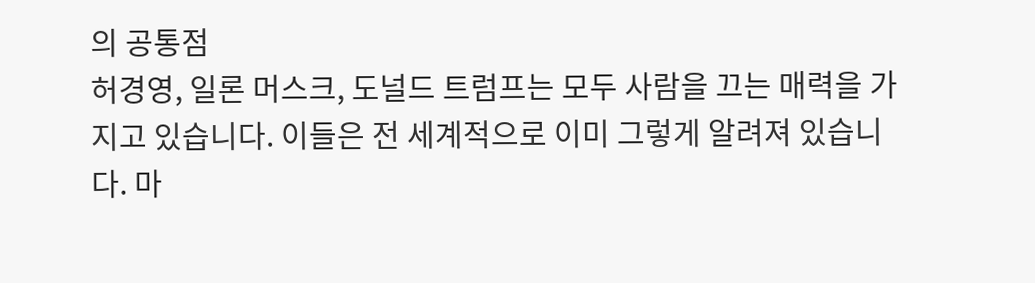의 공통점
허경영, 일론 머스크, 도널드 트럼프는 모두 사람을 끄는 매력을 가지고 있습니다. 이들은 전 세계적으로 이미 그렇게 알려져 있습니다. 마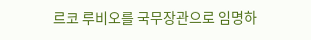르코 루비오를 국무장관으로 임명하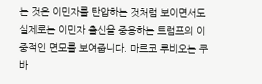는 것은 이민자를 탄압하는 것처럼 보이면서도 실제로는 이민자 출신을 중용하는 트럼프의 이중적인 면모를 보여줍니다. 마르코 루비오는 쿠바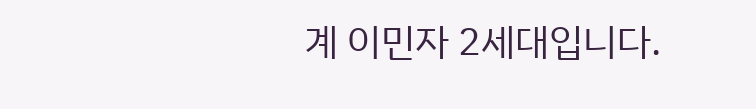계 이민자 2세대입니다.